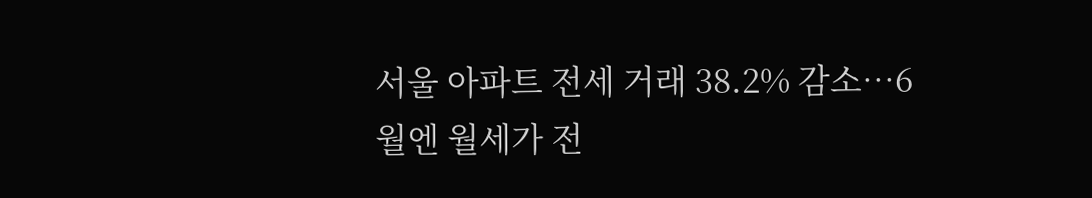서울 아파트 전세 거래 38.2% 감소…6월엔 월세가 전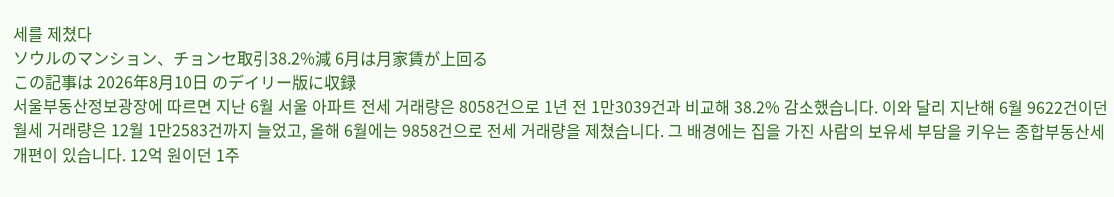세를 제쳤다
ソウルのマンション、チョンセ取引38.2%減 6月は月家賃が上回る
この記事は 2026年8月10日 のデイリー版に収録
서울부동산정보광장에 따르면 지난 6월 서울 아파트 전세 거래량은 8058건으로 1년 전 1만3039건과 비교해 38.2% 감소했습니다. 이와 달리 지난해 6월 9622건이던 월세 거래량은 12월 1만2583건까지 늘었고, 올해 6월에는 9858건으로 전세 거래량을 제쳤습니다. 그 배경에는 집을 가진 사람의 보유세 부담을 키우는 종합부동산세 개편이 있습니다. 12억 원이던 1주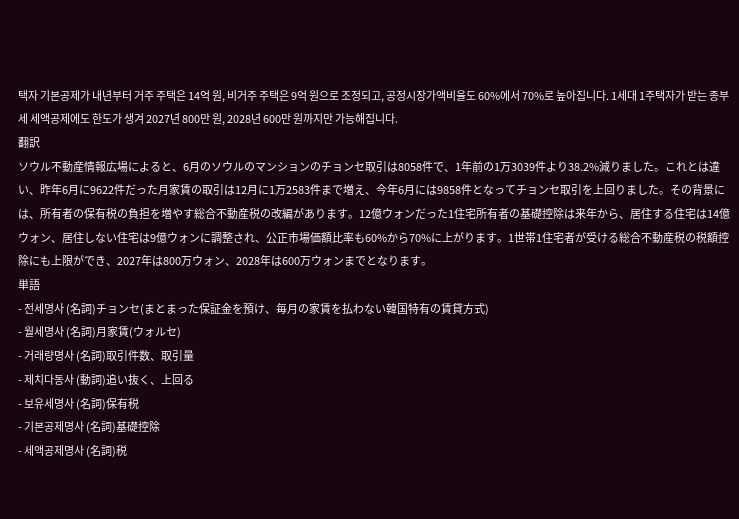택자 기본공제가 내년부터 거주 주택은 14억 원, 비거주 주택은 9억 원으로 조정되고, 공정시장가액비율도 60%에서 70%로 높아집니다. 1세대 1주택자가 받는 종부세 세액공제에도 한도가 생겨 2027년 800만 원, 2028년 600만 원까지만 가능해집니다.
翻訳
ソウル不動産情報広場によると、6月のソウルのマンションのチョンセ取引は8058件で、1年前の1万3039件より38.2%減りました。これとは違い、昨年6月に9622件だった月家賃の取引は12月に1万2583件まで増え、今年6月には9858件となってチョンセ取引を上回りました。その背景には、所有者の保有税の負担を増やす総合不動産税の改編があります。12億ウォンだった1住宅所有者の基礎控除は来年から、居住する住宅は14億ウォン、居住しない住宅は9億ウォンに調整され、公正市場価額比率も60%から70%に上がります。1世帯1住宅者が受ける総合不動産税の税額控除にも上限ができ、2027年は800万ウォン、2028年は600万ウォンまでとなります。
単語
- 전세명사 (名詞)チョンセ(まとまった保証金を預け、毎月の家賃を払わない韓国特有の賃貸方式)
- 월세명사 (名詞)月家賃(ウォルセ)
- 거래량명사 (名詞)取引件数、取引量
- 제치다동사 (動詞)追い抜く、上回る
- 보유세명사 (名詞)保有税
- 기본공제명사 (名詞)基礎控除
- 세액공제명사 (名詞)税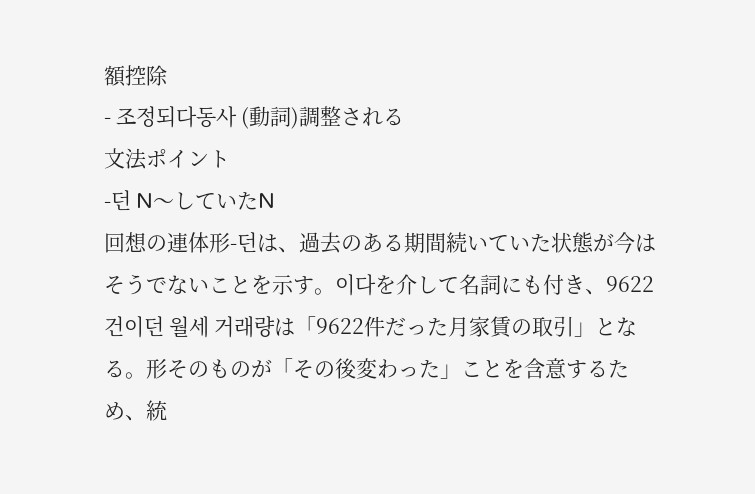額控除
- 조정되다동사 (動詞)調整される
文法ポイント
-던 N〜していたN
回想の連体形-던は、過去のある期間続いていた状態が今はそうでないことを示す。이다を介して名詞にも付き、9622건이던 월세 거래량は「9622件だった月家賃の取引」となる。形そのものが「その後変わった」ことを含意するため、統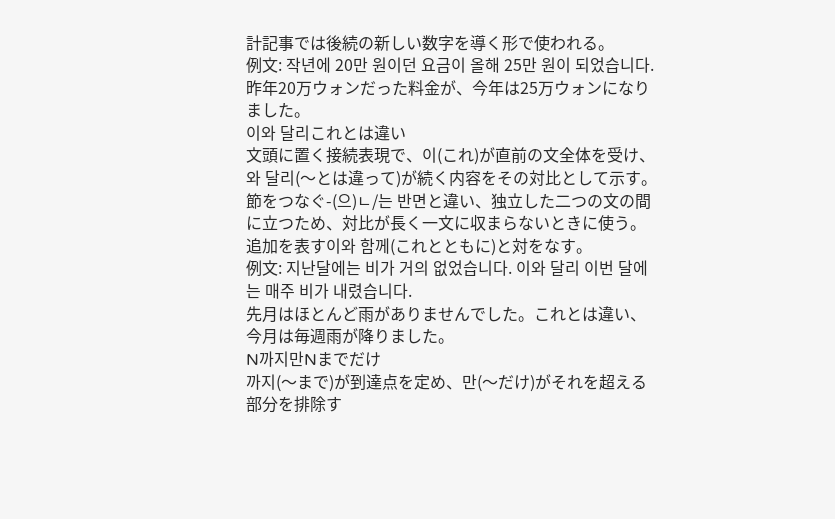計記事では後続の新しい数字を導く形で使われる。
例文: 작년에 20만 원이던 요금이 올해 25만 원이 되었습니다.
昨年20万ウォンだった料金が、今年は25万ウォンになりました。
이와 달리これとは違い
文頭に置く接続表現で、이(これ)が直前の文全体を受け、와 달리(〜とは違って)が続く内容をその対比として示す。節をつなぐ-(으)ㄴ/는 반면と違い、独立した二つの文の間に立つため、対比が長く一文に収まらないときに使う。追加を表す이와 함께(これとともに)と対をなす。
例文: 지난달에는 비가 거의 없었습니다. 이와 달리 이번 달에는 매주 비가 내렸습니다.
先月はほとんど雨がありませんでした。これとは違い、今月は毎週雨が降りました。
N까지만Nまでだけ
까지(〜まで)が到達点を定め、만(〜だけ)がそれを超える部分を排除す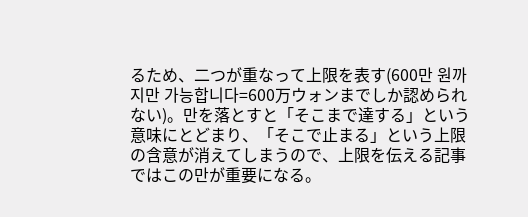るため、二つが重なって上限を表す(600만 원까지만 가능합니다=600万ウォンまでしか認められない)。만を落とすと「そこまで達する」という意味にとどまり、「そこで止まる」という上限の含意が消えてしまうので、上限を伝える記事ではこの만が重要になる。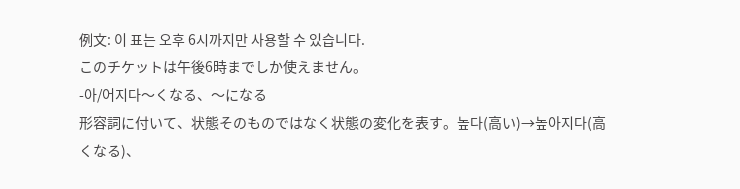例文: 이 표는 오후 6시까지만 사용할 수 있습니다.
このチケットは午後6時までしか使えません。
-아/어지다〜くなる、〜になる
形容詞に付いて、状態そのものではなく状態の変化を表す。높다(高い)→높아지다(高くなる)、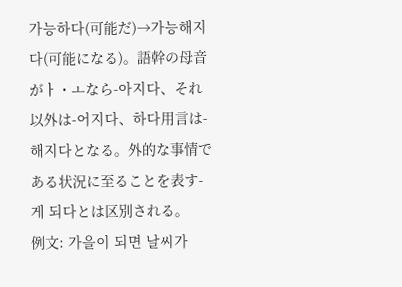가능하다(可能だ)→가능해지다(可能になる)。語幹の母音がㅏ・ㅗなら-아지다、それ以外は-어지다、하다用言は-해지다となる。外的な事情である状況に至ることを表す-게 되다とは区別される。
例文: 가을이 되면 날씨가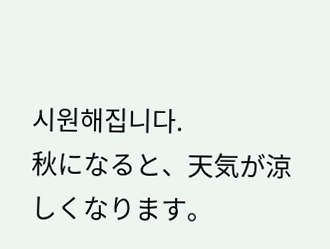시원해집니다.
秋になると、天気が涼しくなります。